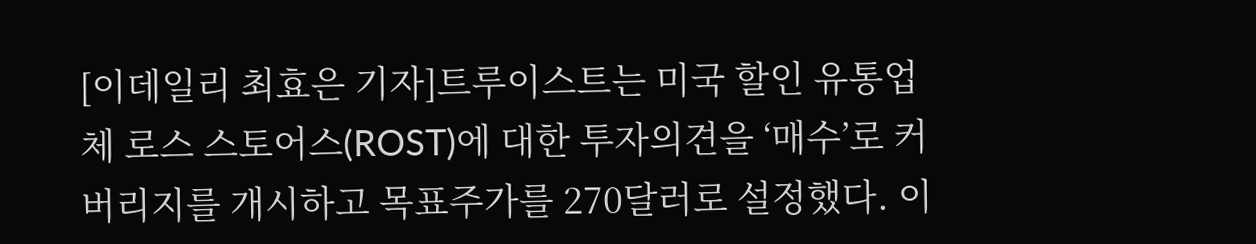[이데일리 최효은 기자]트루이스트는 미국 할인 유통업체 로스 스토어스(ROST)에 대한 투자의견을 ‘매수’로 커버리지를 개시하고 목표주가를 270달러로 설정했다. 이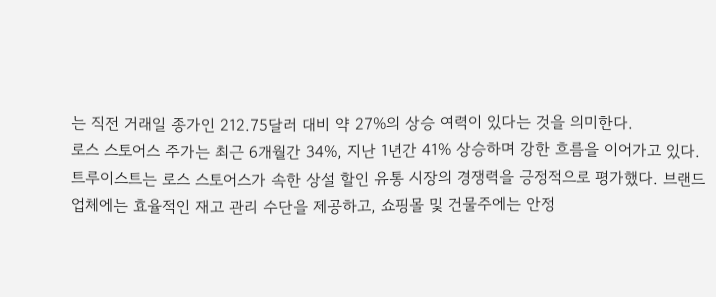는 직전 거래일 종가인 212.75달러 대비 약 27%의 상승 여력이 있다는 것을 의미한다.
로스 스토어스 주가는 최근 6개월간 34%, 지난 1년간 41% 상승하며 강한 흐름을 이어가고 있다.
트루이스트는 로스 스토어스가 속한 상설 할인 유통 시장의 경쟁력을 긍정적으로 평가했다. 브랜드 업체에는 효율적인 재고 관리 수단을 제공하고, 쇼핑몰 및 건물주에는 안정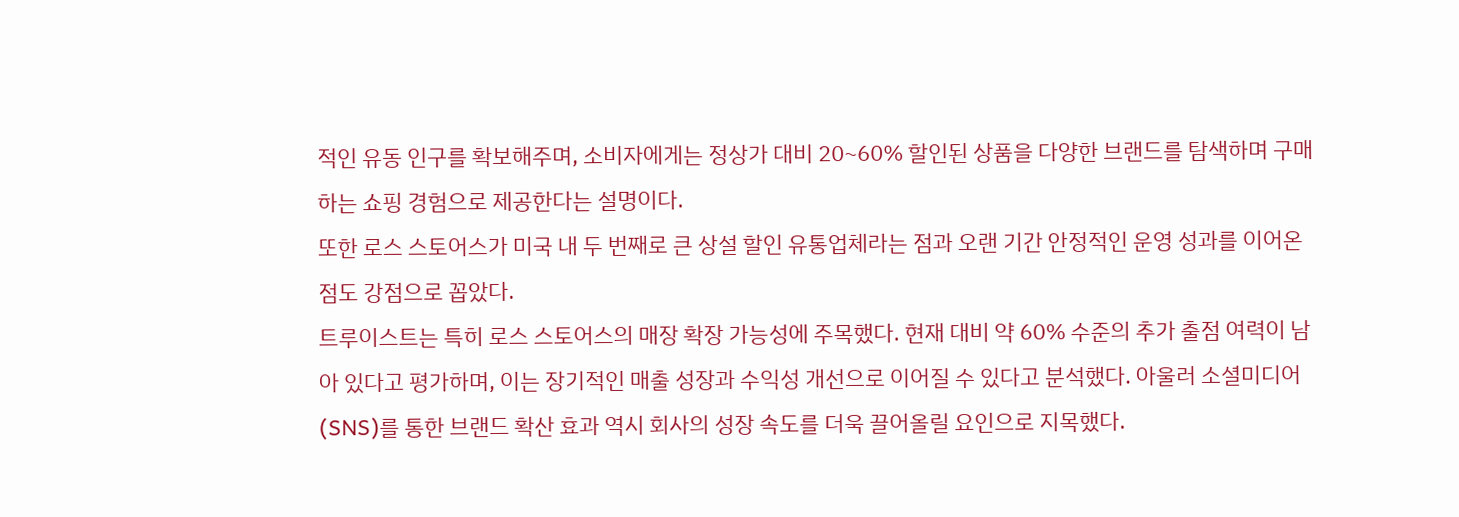적인 유동 인구를 확보해주며, 소비자에게는 정상가 대비 20~60% 할인된 상품을 다양한 브랜드를 탐색하며 구매하는 쇼핑 경험으로 제공한다는 설명이다.
또한 로스 스토어스가 미국 내 두 번째로 큰 상설 할인 유통업체라는 점과 오랜 기간 안정적인 운영 성과를 이어온 점도 강점으로 꼽았다.
트루이스트는 특히 로스 스토어스의 매장 확장 가능성에 주목했다. 현재 대비 약 60% 수준의 추가 출점 여력이 남아 있다고 평가하며, 이는 장기적인 매출 성장과 수익성 개선으로 이어질 수 있다고 분석했다. 아울러 소셜미디어(SNS)를 통한 브랜드 확산 효과 역시 회사의 성장 속도를 더욱 끌어올릴 요인으로 지목했다.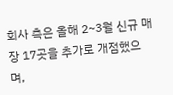회사 측은 올해 2~3월 신규 매장 17곳을 추가로 개점했으며,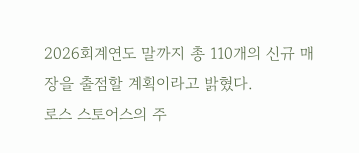2026회계연도 말까지 총 110개의 신규 매장을 출점할 계획이라고 밝혔다.
로스 스토어스의 주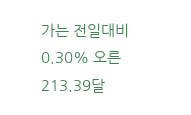가는 전일대비 0.30% 오른 213.39달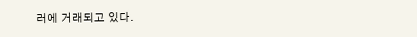러에 거래되고 있다.